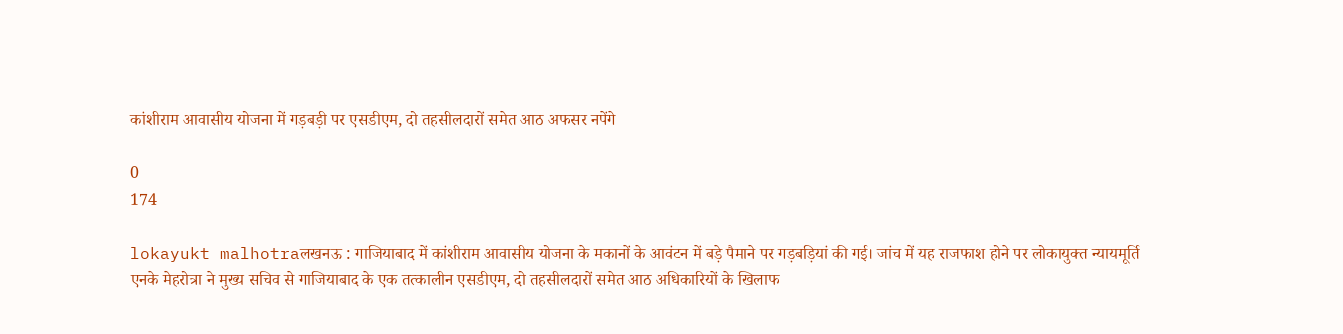कांशीराम आवासीय योजना में गड़बड़ी पर एसडीएम, दो तहसीलदारों समेत आठ अफसर नपेंगे

0
174

lokayukt malhotraलखनऊ : गाजियाबाद में कांशीराम आवासीय योजना के मकानों के आवंटन में बड़े पैमाने पर गड़बड़ियां की गई। जांच में यह राजफाश होने पर लोकायुक्त न्यायमूर्ति एनके मेहरोत्रा ने मुख्य सचिव से गाजियाबाद के एक तत्कालीन एसडीएम, दो तहसीलदारों समेत आठ अधिकारियों के खिलाफ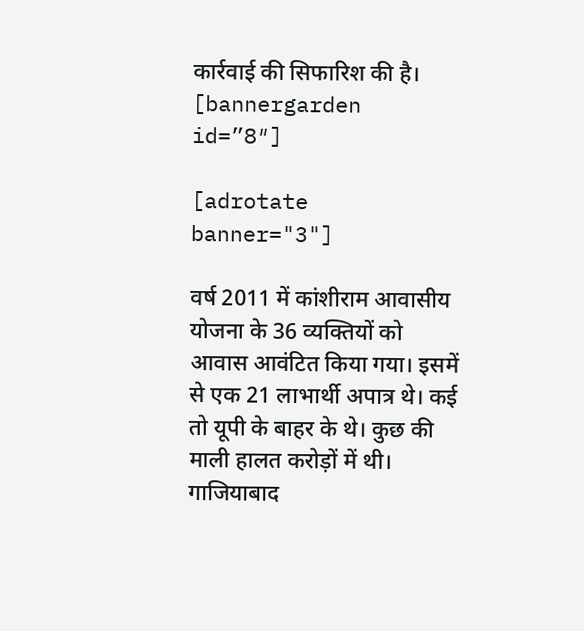कार्रवाई की सिफारिश की है।
[bannergarden id=”8″]

[adrotate banner="3"]

वर्ष 2011 में कांशीराम आवासीय योजना के 36 व्यक्तियों को आवास आवंटित किया गया। इसमें से एक 21 लाभार्थी अपात्र थे। कई तो यूपी के बाहर के थे। कुछ की माली हालत करोड़ों में थी। गाजियाबाद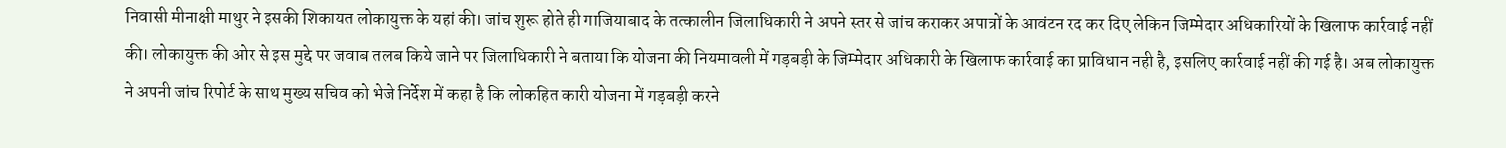निवासी मीनाक्षी माथुर ने इसकी शिकायत लोकायुक्त के यहां की। जांच शुरू होते ही गाजियाबाद के तत्कालीन जिलाधिकारी ने अपने स्तर से जांच कराकर अपात्रों के आवंटन रद कर दिए लेकिन जिम्मेदार अधिकारियों के खिलाफ कार्रवाई नहीं की। लोकायुक्त की ओर से इस मुद्दे पर जवाब तलब किये जाने पर जिलाधिकारी ने बताया कि योजना की नियमावली में गड़बड़ी के जिम्मेदार अधिकारी के खिलाफ कार्रवाई का प्राविधान नही है, इसलिए कार्रवाई नहीं की गई है। अब लोकायुक्त ने अपनी जांच रिपोर्ट के साथ मुख्य सचिव को भेजे निर्देश में कहा है कि लोकहित कारी योजना में गड़बड़ी करने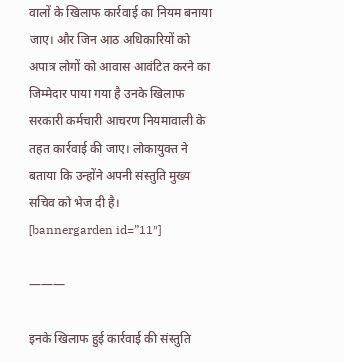वालों के खिलाफ कार्रवाई का नियम बनाया जाए। और जिन आठ अधिकारियों को अपात्र लोगों को आवास आवंटित करने का जिम्मेदार पाया गया है उनके खिलाफ सरकारी कर्मचारी आचरण नियमावाली के तहत कार्रवाई की जाए। लोकायुक्त ने बताया कि उन्होंने अपनी संस्तुति मुख्य सचिव को भेज दी है।
[bannergarden id=”11″]

———

इनके खिलाफ हुई कार्रवाई की संस्तुति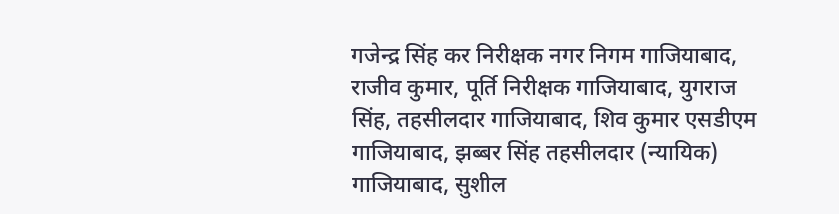गजेन्द्र सिंह कर निरीक्षक नगर निगम गाजियाबाद, राजीव कुमार, पूर्ति निरीक्षक गाजियाबाद, युगराज सिंह, तहसीलदार गाजियाबाद, शिव कुमार एसडीएम गाजियाबाद, झब्बर सिंह तहसीलदार (न्यायिक) गाजियाबाद, सुशील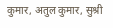कुमार, अतुल कुमार, सुश्री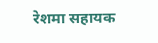रेशमा सहायक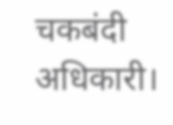चकबंदी अधिकारी।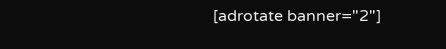[adrotate banner="2"]